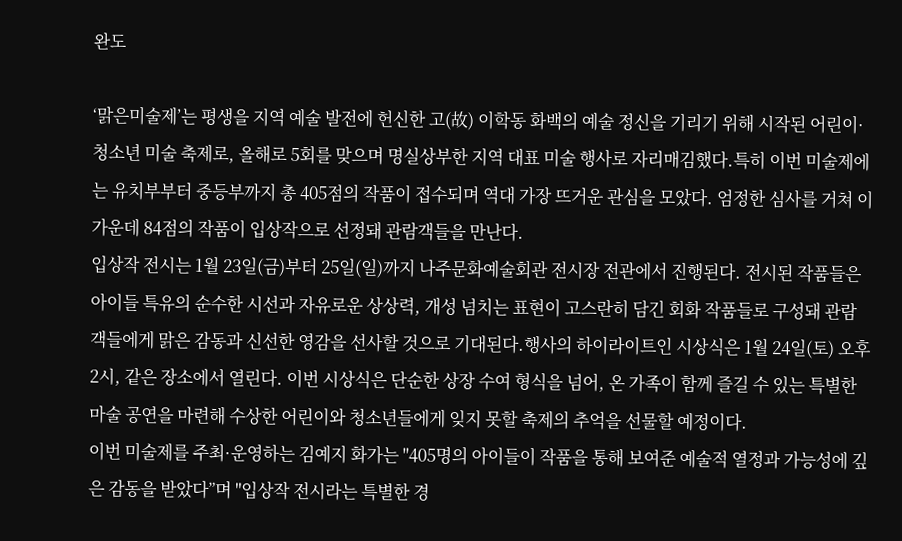완도

‘맑은미술제’는 평생을 지역 예술 발전에 헌신한 고(故) 이학동 화백의 예술 정신을 기리기 위해 시작된 어린이·청소년 미술 축제로, 올해로 5회를 맞으며 명실상부한 지역 대표 미술 행사로 자리매김했다.특히 이번 미술제에는 유치부부터 중등부까지 총 405점의 작품이 접수되며 역대 가장 뜨거운 관심을 모았다. 엄정한 심사를 거쳐 이 가운데 84점의 작품이 입상작으로 선정돼 관람객들을 만난다.
입상작 전시는 1월 23일(금)부터 25일(일)까지 나주문화예술회관 전시장 전관에서 진행된다. 전시된 작품들은 아이들 특유의 순수한 시선과 자유로운 상상력, 개성 넘치는 표현이 고스란히 담긴 회화 작품들로 구성돼 관람객들에게 맑은 감동과 신선한 영감을 선사할 것으로 기대된다.행사의 하이라이트인 시상식은 1월 24일(토) 오후 2시, 같은 장소에서 열린다. 이번 시상식은 단순한 상장 수여 형식을 넘어, 온 가족이 함께 즐길 수 있는 특별한 마술 공연을 마련해 수상한 어린이와 청소년들에게 잊지 못할 축제의 추억을 선물할 예정이다.
이번 미술제를 주최·운영하는 김예지 화가는 "405명의 아이들이 작품을 통해 보여준 예술적 열정과 가능성에 깊은 감동을 받았다”며 "입상작 전시라는 특별한 경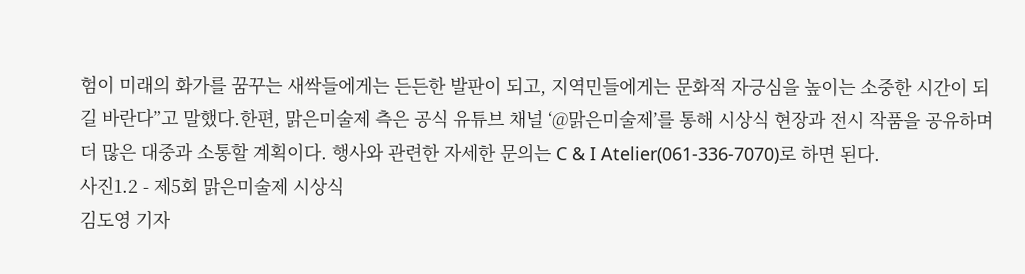험이 미래의 화가를 꿈꾸는 새싹들에게는 든든한 발판이 되고, 지역민들에게는 문화적 자긍심을 높이는 소중한 시간이 되길 바란다”고 말했다.한편, 맑은미술제 측은 공식 유튜브 채널 ‘@맑은미술제’를 통해 시상식 현장과 전시 작품을 공유하며 더 많은 대중과 소통할 계획이다. 행사와 관련한 자세한 문의는 C & I Atelier(061-336-7070)로 하면 된다.
사진1.2 - 제5회 맑은미술제 시상식
김도영 기자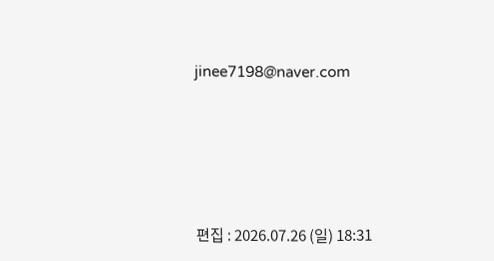jinee7198@naver.com






편집 : 2026.07.26 (일) 18:31